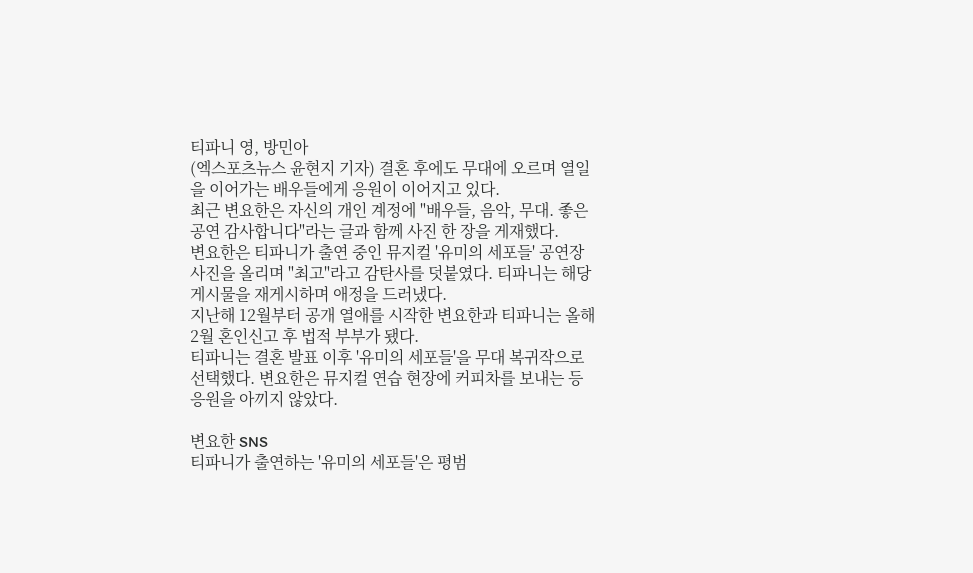티파니 영, 방민아
(엑스포츠뉴스 윤현지 기자) 결혼 후에도 무대에 오르며 열일을 이어가는 배우들에게 응원이 이어지고 있다.
최근 변요한은 자신의 개인 계정에 "배우들, 음악, 무대. 좋은 공연 감사합니다"라는 글과 함께 사진 한 장을 게재했다.
변요한은 티파니가 출연 중인 뮤지컬 '유미의 세포들' 공연장 사진을 올리며 "최고"라고 감탄사를 덧붙였다. 티파니는 해당 게시물을 재게시하며 애정을 드러냈다.
지난해 12월부터 공개 열애를 시작한 변요한과 티파니는 올해 2월 혼인신고 후 법적 부부가 됐다.
티파니는 결혼 발표 이후 '유미의 세포들'을 무대 복귀작으로 선택했다. 변요한은 뮤지컬 연습 현장에 커피차를 보내는 등 응원을 아끼지 않았다.

변요한 SNS
티파니가 출연하는 '유미의 세포들'은 평범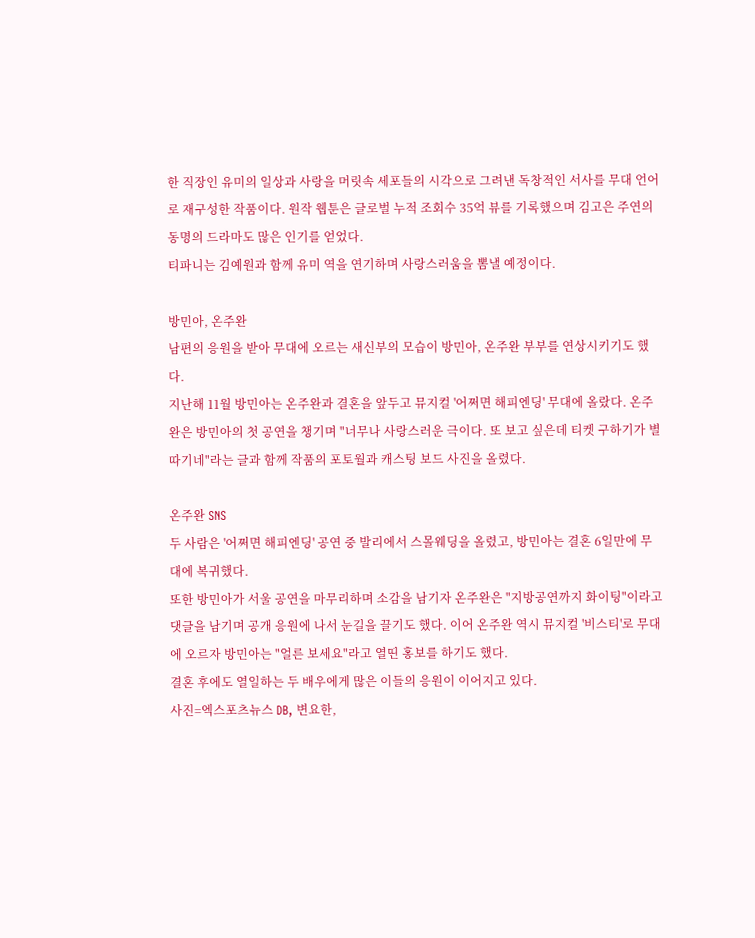한 직장인 유미의 일상과 사랑을 머릿속 세포들의 시각으로 그려낸 독창적인 서사를 무대 언어로 재구성한 작품이다. 원작 웹툰은 글로벌 누적 조회수 35억 뷰를 기록했으며 김고은 주연의 동명의 드라마도 많은 인기를 얻었다.
티파니는 김예원과 함께 유미 역을 연기하며 사랑스러움을 뽐낼 예정이다.

방민아, 온주완
남편의 응원을 받아 무대에 오르는 새신부의 모습이 방민아, 온주완 부부를 연상시키기도 했다.
지난해 11월 방민아는 온주완과 결혼을 앞두고 뮤지컬 '어쩌면 해피엔딩' 무대에 올랐다. 온주완은 방민아의 첫 공연을 챙기며 "너무나 사랑스러운 극이다. 또 보고 싶은데 티켓 구하기가 별따기네"라는 글과 함께 작품의 포토월과 캐스팅 보드 사진을 올렸다.

온주완 SNS
두 사람은 '어쩌면 해피엔딩' 공연 중 발리에서 스몰웨딩을 올렸고, 방민아는 결혼 6일만에 무대에 복귀했다.
또한 방민아가 서울 공연을 마무리하며 소감을 남기자 온주완은 "지방공연까지 화이팅"이라고 댓글을 남기며 공개 응원에 나서 눈길을 끌기도 했다. 이어 온주완 역시 뮤지컬 '비스티'로 무대에 오르자 방민아는 "얼른 보세요"라고 열띤 홍보를 하기도 했다.
결혼 후에도 열일하는 두 배우에게 많은 이들의 응원이 이어지고 있다.
사진=엑스포츠뉴스 DB, 변요한,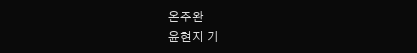온주완
윤현지 기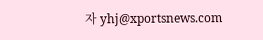자 yhj@xportsnews.com